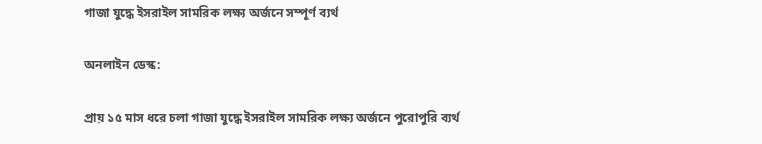গাজা যুদ্ধে ইসরাইল সামরিক লক্ষ্য অর্জনে সম্পূর্ণ ব্যর্থ

অনলাইন ডেস্ক:

প্রায় ১৫ মাস ধরে চলা গাজা যুদ্ধে ইসরাইল সামরিক লক্ষ্য অর্জনে পুরোপুরি ব্যর্থ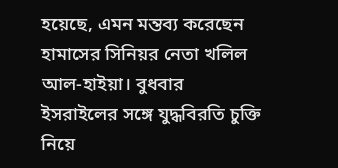হয়েছে, এমন মন্তব্য করেছেন হামাসের সিনিয়র নেতা খলিল আল-হাইয়া। বুধবার ইসরাইলের সঙ্গে যুদ্ধবিরতি চুক্তি নিয়ে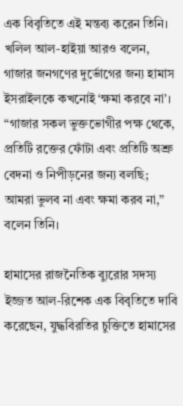এক বিবৃতিতে এই মন্তব্য করেন তিনি। খলিল আল-হাইয়া আরও বলেন, গাজার জনগণের দুর্ভোগের জন্য হামাস ইসরাইলকে কখনোই ‘ক্ষমা করবে না’। “গাজার সকল ভুক্তভোগীর পক্ষ থেকে, প্রতিটি রক্তের ফোঁটা এবং প্রতিটি অশ্রু বেদনা ও নিপীড়নের জন্য বলছি; আমরা ভুলব না এবং ক্ষমা করব না,” বলেন তিনি।

হামাসের রাজনৈতিক ব্যুরোর সদস্য ইজ্জত আল-রিশেক এক বিবৃতিতে দাবি করেছেন, যুদ্ধবিরতির চুক্তিতে হামাসের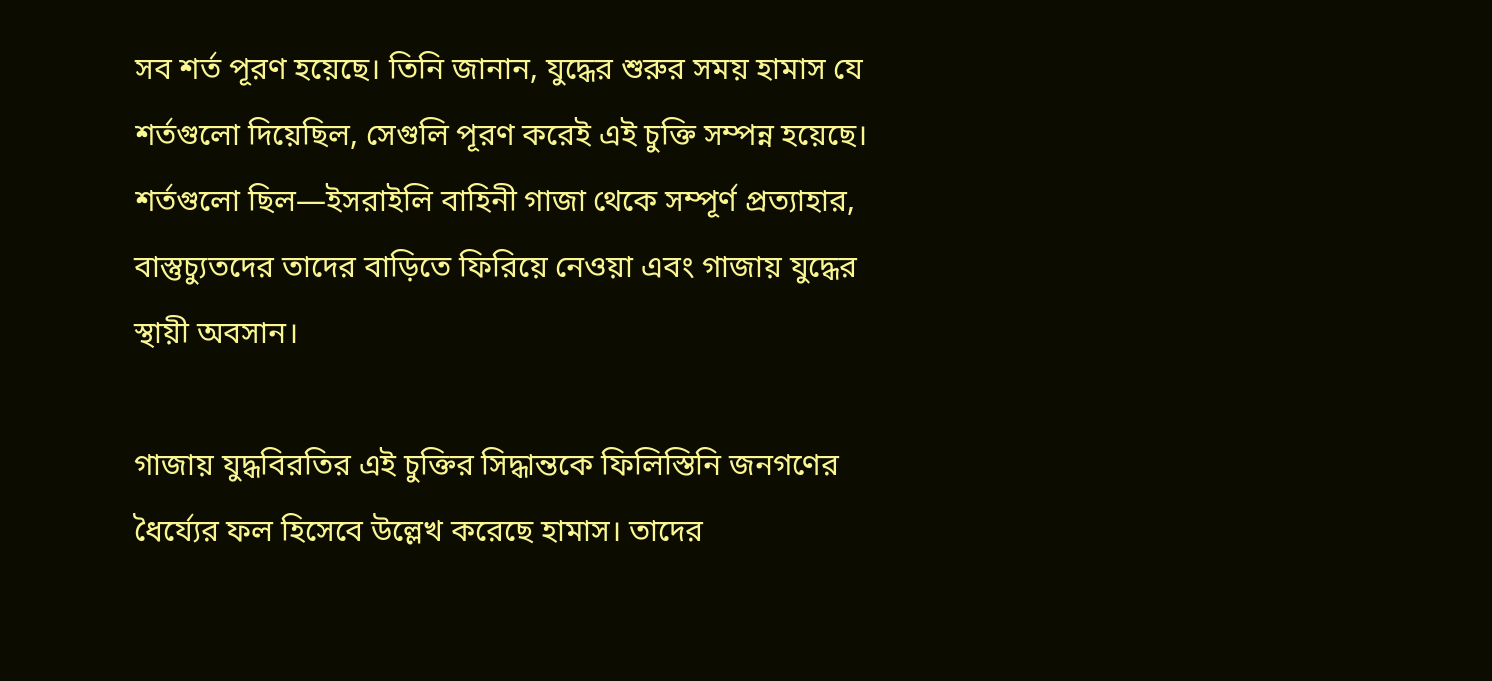সব শর্ত পূরণ হয়েছে। তিনি জানান, যুদ্ধের শুরুর সময় হামাস যে শর্তগুলো দিয়েছিল, সেগুলি পূরণ করেই এই চুক্তি সম্পন্ন হয়েছে। শর্তগুলো ছিল—ইসরাইলি বাহিনী গাজা থেকে সম্পূর্ণ প্রত্যাহার, বাস্তুচ্যুতদের তাদের বাড়িতে ফিরিয়ে নেওয়া এবং গাজায় যুদ্ধের স্থায়ী অবসান।

গাজায় যুদ্ধবিরতির এই চুক্তির সিদ্ধান্তকে ফিলিস্তিনি জনগণের ধৈর্য্যের ফল হিসেবে উল্লেখ করেছে হামাস। তাদের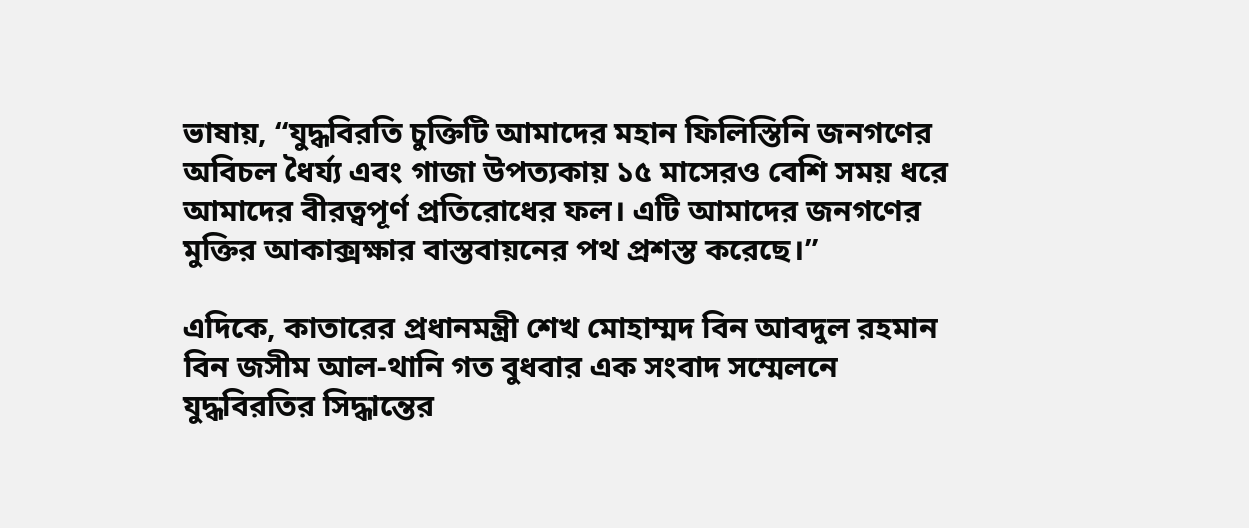ভাষায়, “যুদ্ধবিরতি চুক্তিটি আমাদের মহান ফিলিস্তিনি জনগণের অবিচল ধৈর্য্য এবং গাজা উপত্যকায় ১৫ মাসেরও বেশি সময় ধরে আমাদের বীরত্বপূর্ণ প্রতিরোধের ফল। এটি আমাদের জনগণের মুক্তির আকাক্সক্ষার বাস্তবায়নের পথ প্রশস্ত করেছে।”

এদিকে, কাতারের প্রধানমন্ত্রী শেখ মোহাম্মদ বিন আবদুল রহমান বিন জসীম আল-থানি গত বুধবার এক সংবাদ সম্মেলনে যুদ্ধবিরতির সিদ্ধান্তের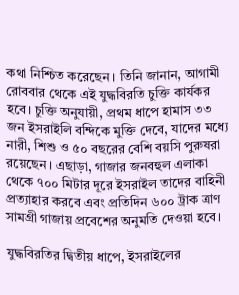কথা নিশ্চিত করেছেন। তিনি জানান, আগামী রোববার থেকে এই যুদ্ধবিরতি চুক্তি কার্যকর হবে। চুক্তি অনুযায়ী, প্রথম ধাপে হামাস ৩৩ জন ইসরাইলি বন্দিকে মুক্তি দেবে, যাদের মধ্যে নারী, শিশু ও ৫০ বছরের বেশি বয়সি পুরুষরা রয়েছেন। এছাড়া, গাজার জনবহুল এলাকা থেকে ৭০০ মিটার দূরে ইসরাইল তাদের বাহিনী প্রত্যাহার করবে এবং প্রতিদিন ৬০০ ট্রাক ত্রাণ সামগ্রী গাজায় প্রবেশের অনুমতি দেওয়া হবে।

যুদ্ধবিরতির দ্বিতীয় ধাপে, ইসরাইলের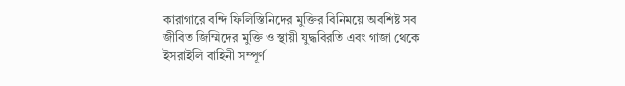কারাগারে বন্দি ফিলিস্তিনিদের মুক্তির বিনিময়ে অবশিষ্ট সব জীবিত জিম্মিদের মুক্তি ও স্থায়ী যুদ্ধবিরতি এবং গাজা থেকে ইসরাইলি বাহিনী সম্পূর্ণ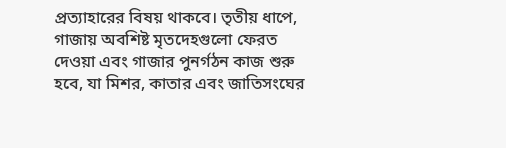প্রত্যাহারের বিষয় থাকবে। তৃতীয় ধাপে, গাজায় অবশিষ্ট মৃতদেহগুলো ফেরত দেওয়া এবং গাজার পুনর্গঠন কাজ শুরু হবে, যা মিশর, কাতার এবং জাতিসংঘের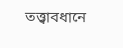তত্ত্বাবধানে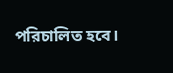পরিচালিত হবে।